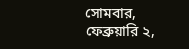সোমবার, ফেব্রুয়ারি ২,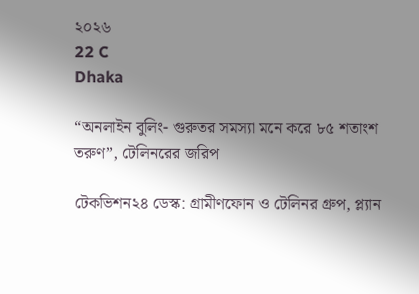২০২৬
22 C
Dhaka

“অনলাইন বুলিং- গুরুতর সমস্যা মনে করে ৮৫ শতাংশ তরুণ”, টেলিনরের জরিপ

টেকভিশন২৪ ডেস্ক: গ্রামীণফোন ও টেলিনর গ্রুপ, প্ল্যান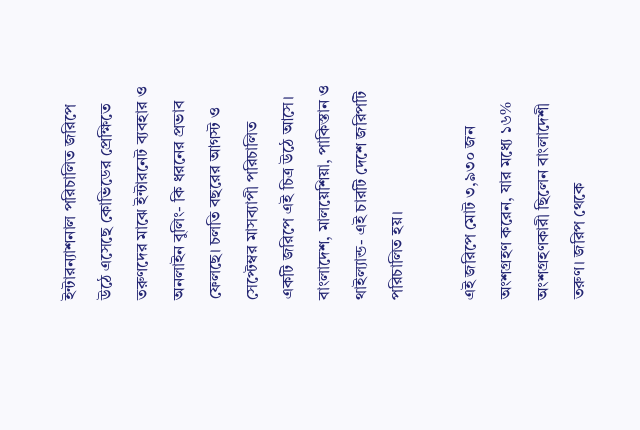ইন্টারন্যাশনাল পরিচালিত জরিপে উঠে এসেছে কোভিডের প্রেক্ষিতে তরুণদের মাঝে ইন্টারনেট ব্যবহার ও অনলাইন বুলিং- কি ধরনের প্রভাব ফেলছে। চলতি বছরের আগস্ট ও সেপ্টেম্বর মাসব্যাপী পরিচালিত একটি জরিপে এই চিত্র উঠে আসে। বাংলাদেশ, মালয়েশিয়া, পাকিস্তান ও থাইল্যান্ড- এই চারটি দেশে জরিপটি পরিচালিত হয়।

এই জরিপে মোট ৩,৯৩০ জন অংশগ্রহণ করেন, যার মধ্যে ১৬% অংশগ্রহণকারী ছিলেন বাংলাদেশী তরুণ। জরিপ থেকে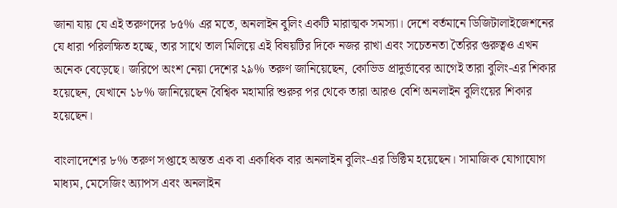জানা যায় যে এই তরুণদের ৮৫% এর মতে, অনলাইন বুলিং একটি মারাত্মক সমস্যা। দেশে বর্তমানে ডিজিটালাইজেশনের যে ধারা পরিলক্ষিত হচ্ছে, তার সাথে তাল মিলিয়ে এই বিষয়টির দিকে নজর রাখা এবং সচেতনতা তৈরির গুরুত্বও এখন অনেক বেড়েছে। জরিপে অংশ নেয়া দেশের ২৯% তরুণ জানিয়েছেন, কোভিড প্রাদুর্ভাবের আগেই তারা বুলিং-এর শিকার হয়েছেন, যেখানে ১৮% জানিয়েছেন বৈশ্বিক মহামারি শুরুর পর থেকে তারা আরও বেশি অনলাইন বুলিংয়ের শিকার হয়েছেন।

বাংলাদেশের ৮% তরুণ সপ্তাহে অন্তত এক বা একাধিক বার অনলাইন বুলিং-এর ভিক্টিম হয়েছেন। সামাজিক যোগাযোগ মাধ্যম, মেসেজিং অ্যাপস এবং অনলাইন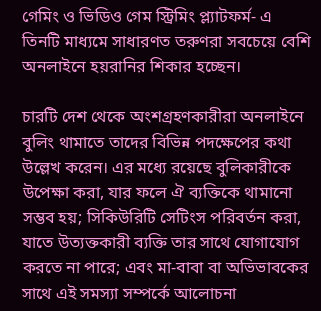গেমিং ও ভিডিও গেম স্ট্রিমিং প্ল্যাটফর্ম- এ তিনটি মাধ্যমে সাধারণত তরুণরা সবচেয়ে বেশি অনলাইনে হয়রানির শিকার হচ্ছেন।

চারটি দেশ থেকে অংশগ্রহণকারীরা অনলাইনে বুলিং থামাতে তাদের বিভিন্ন পদক্ষেপের কথা উল্লেখ করেন। এর মধ্যে রয়েছে বুলিকারীকে উপেক্ষা করা, যার ফলে ঐ ব্যক্তিকে থামানো সম্ভব হয়; সিকিউরিটি সেটিংস পরিবর্তন করা, যাতে উত্যক্তকারী ব্যক্তি তার সাথে যোগাযোগ করতে না পারে; এবং মা-বাবা বা অভিভাবকের সাথে এই সমস্যা সম্পর্কে আলোচনা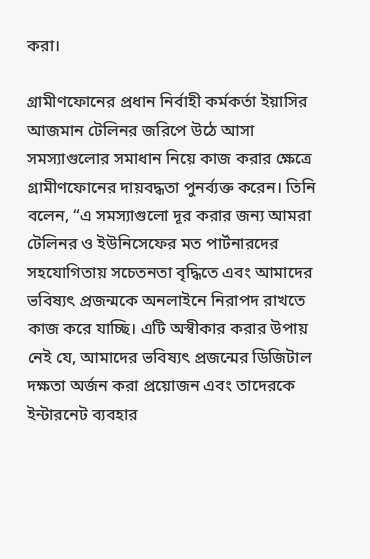করা।

গ্রামীণফোনের প্রধান নির্বাহী কর্মকর্তা ইয়াসির আজমান টেলিনর জরিপে উঠে আসা সমস্যাগুলোর সমাধান নিয়ে কাজ করার ক্ষেত্রে গ্রামীণফোনের দায়বদ্ধতা পুনর্ব্যক্ত করেন। তিনি বলেন, “এ সমস্যাগুলো দূর করার জন্য আমরা টেলিনর ও ইউনিসেফের মত পার্টনারদের সহযোগিতায় সচেতনতা বৃদ্ধিতে এবং আমাদের ভবিষ্যৎ প্রজন্মকে অনলাইনে নিরাপদ রাখতে কাজ করে যাচ্ছি। এটি অস্বীকার করার উপায় নেই যে, আমাদের ভবিষ্যৎ প্রজন্মের ডিজিটাল দক্ষতা অর্জন করা প্রয়োজন এবং তাদেরকে ইন্টারনেট ব্যবহার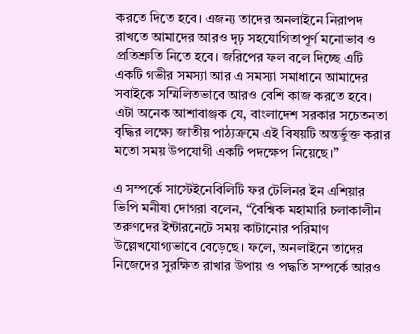করতে দিতে হবে। এজন্য তাদের অনলাইনে নিরাপদ রাখতে আমাদের আরও দৃঢ় সহযোগিতাপূর্ণ মনোভাব ও প্রতিশ্রুতি নিতে হবে। জরিপের ফল বলে দিচ্ছে এটি একটি গভীর সমস্যা আর এ সমস্যা সমাধানে আমাদের সবাইকে সম্মিলিতভাবে আরও বেশি কাজ করতে হবে। এটা অনেক আশাবাঞ্জক যে, বাংলাদেশ সরকার সচেতনতা বৃদ্ধির লক্ষ্যে জাতীয় পাঠ্যক্রমে এই বিষয়টি অন্তর্ভুক্ত করার মতো সময় উপযোগী একটি পদক্ষেপ নিয়েছে।”

এ সম্পর্কে সাস্টেইনেবিলিটি ফর টেলিনর ইন এশিয়ার ভিপি মনীষা দোগরা বলেন, “বৈশ্বিক মহামারি চলাকালীন তরুণদের ইন্টারনেটে সময় কাটানোর পরিমাণ উল্লেখযোগ্যভাবে বেড়েছে। ফলে, অনলাইনে তাদের নিজেদের সুরক্ষিত রাখার উপায় ও পদ্ধতি সম্পর্কে আরও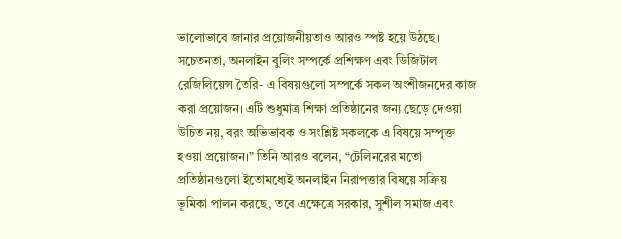ভালোভাবে জানার প্রয়োজনীয়তাও আরও স্পষ্ট হয়ে উঠছে। সচেতনতা, অনলাইন বুলিং সম্পর্কে প্রশিক্ষণ এবং ডিজিটাল রেজিলিয়েন্স তৈরি- এ বিষয়গুলো সম্পর্কে সকল অংশীজনদের কাজ করা প্রয়োজন। এটি শুধুমাত্র শিক্ষা প্রতিষ্ঠানের জন্য ছেড়ে দেওয়া উচিত নয়, বরং অভিভাবক ও সংশ্লিষ্ট সকলকে এ বিষয়ে সম্পৃক্ত হওয়া প্রয়োজন।” তিনি আরও বলেন, “টেলিনরের মতো প্রতিষ্ঠানগুলো ইতোমধ্যেই অনলাইন নিরাপত্তার বিষয়ে সক্রিয় ভূমিকা পালন করছে, তবে এক্ষেত্রে সরকার, সুশীল সমাজ এবং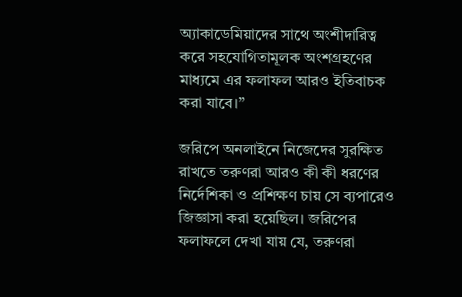অ্যাকাডেমিয়াদের সাথে অংশীদারিত্ব করে সহযোগিতামূলক অংশগ্রহণের মাধ্যমে এর ফলাফল আরও ইতিবাচক করা যাবে।”

জরিপে অনলাইনে নিজেদের সুরক্ষিত রাখতে তরুণরা আরও কী কী ধরণের নির্দেশিকা ও প্রশিক্ষণ চায় সে ব্যপারেও জিজ্ঞাসা করা হয়েছিল। জরিপের ফলাফলে দেখা যায় যে, তরুণরা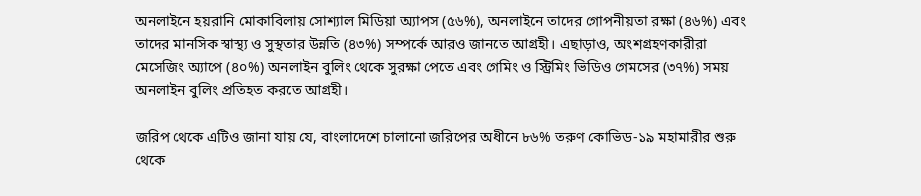অনলাইনে হয়রানি মোকাবিলায় সোশ্যাল মিডিয়া অ্যাপস (৫৬%), অনলাইনে তাদের গোপনীয়তা রক্ষা (৪৬%) এবং তাদের মানসিক স্বাস্থ্য ও সুস্থতার উন্নতি (৪৩%) সম্পর্কে আরও জানতে আগ্রহী। এছাড়াও, অংশগ্রহণকারীরা মেসেজিং অ্যাপে (৪০%) অনলাইন বুলিং থেকে সুরক্ষা পেতে এবং গেমিং ও স্ট্রিমিং ভিডিও গেমসের (৩৭%) সময় অনলাইন বুলিং প্রতিহত করতে আগ্রহী।

জরিপ থেকে এটিও জানা যায় যে, বাংলাদেশে চালানো জরিপের অধীনে ৮৬% তরুণ কোভিড-১৯ মহামারীর শুরু থেকে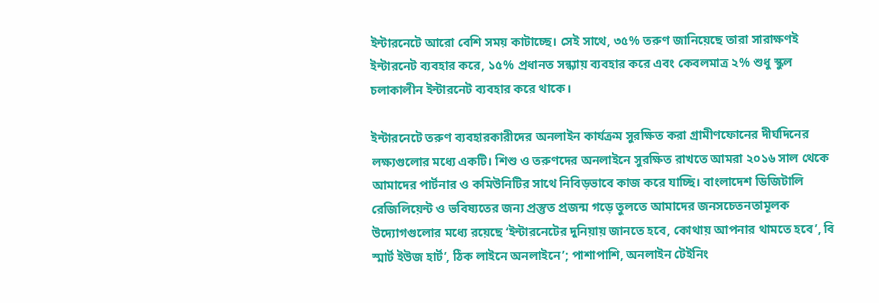ইন্টারনেটে আরো বেশি সময় কাটাচ্ছে। সেই সাথে, ৩৫% তরুণ জানিয়েছে তারা সারাক্ষণই ইন্টারনেট ব্যবহার করে, ১৫% প্রধানত সন্ধ্যায় ব্যবহার করে এবং কেবলমাত্র ২% শুধু স্কুল চলাকালীন ইন্টারনেট ব্যবহার করে থাকে।

ইন্টারনেটে তরুণ ব্যবহারকারীদের অনলাইন কার্যক্রম সুরক্ষিত করা গ্রামীণফোনের দীর্ঘদিনের লক্ষ্যগুলোর মধ্যে একটি। শিশু ও তরুণদের অনলাইনে সুরক্ষিত রাখতে আমরা ২০১৬ সাল থেকে আমাদের পার্টনার ও কমিউনিটির সাথে নিবিড়ভাবে কাজ করে যাচ্ছি। বাংলাদেশ ডিজিটালি রেজিলিয়েন্ট ও ভবিষ্যতের জন্য প্রস্তুত প্রজন্ম গড়ে তুলতে আমাদের জনসচেতনতামূলক উদ্যোগগুলোর মধ্যে রয়েছে ‘ইন্টারনেটের দুনিয়ায় জানতে হবে, কোথায় আপনার থামতে হবে’, বি স্মার্ট ইউজ হার্ট’, ঠিক লাইনে অনলাইনে’; পাশাপাশি, অনলাইন টেইনিং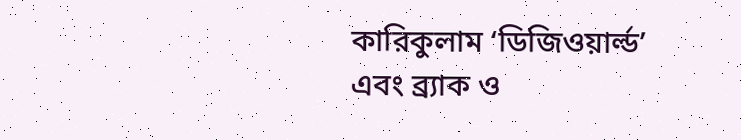কারিকুলাম ‘ডিজিওয়ার্ল্ড’ এবং ব্র্যাক ও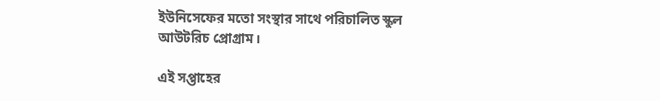ইউনিসেফের মতো সংস্থার সাথে পরিচালিত স্কুল আউটরিচ প্রোগ্রাম।

এই সপ্তাহের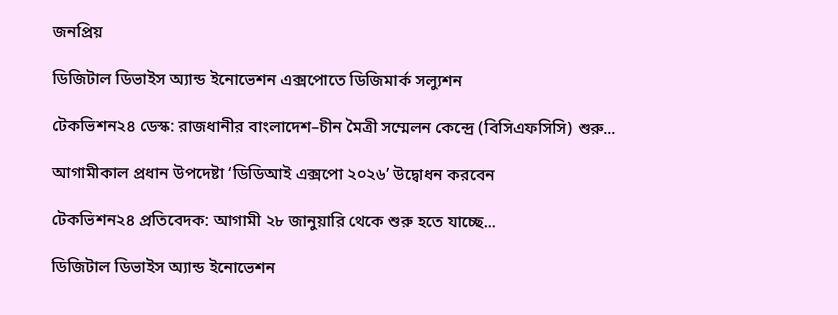জনপ্রিয়

ডিজিটাল ডিভাইস অ্যান্ড ইনোভেশন এক্সপোতে ডিজিমার্ক সল্যুশন

টেকভিশন২৪ ডেস্ক: রাজধানীর বাংলাদেশ–চীন মৈত্রী সম্মেলন কেন্দ্রে (বিসিএফসিসি) শুরু...

আগামীকাল প্রধান উপদেষ্টা ‘ডিডিআই এক্সপো ২০২৬’ উদ্বোধন করবেন

টেকভিশন২৪ প্রতিবেদক: আগামী ২৮ জানুয়ারি থেকে শুরু হতে যাচ্ছে...

ডিজিটাল ডিভাইস অ্যান্ড ইনোভেশন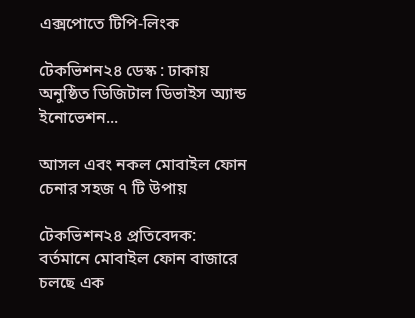এক্সপোতে টিপি-লিংক

টেকভিশন২৪ ডেস্ক : ঢাকায় অনুষ্ঠিত ডিজিটাল ডিভাইস অ্যান্ড ইনোভেশন...

আসল এবং নকল মোবাইল ফোন চেনার সহজ ৭ টি উপায়

টেকভিশন২৪ প্রতিবেদক: বর্তমানে মোবাইল ফোন বাজারে চলছে এক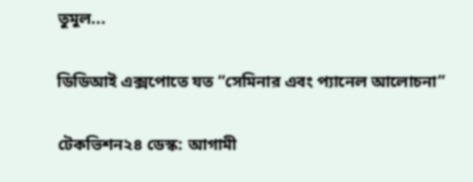তুমুল...

ডিডিআই এক্সপোতে যত “সেমিনার এবং প্যানেল আলোচনা”

টেকভিশন২৪ ডেস্ক: আগামী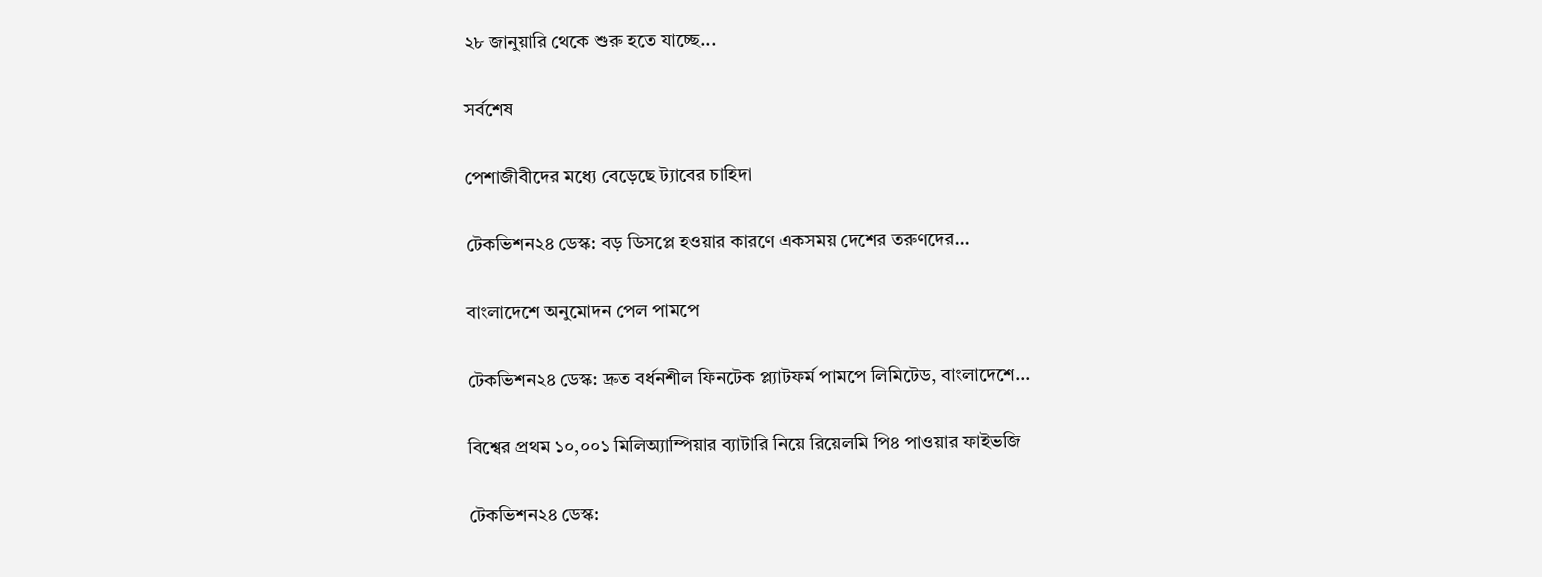২৮ জানুয়ারি থেকে শুরু হতে যাচ্ছে...

সর্বশেষ

পেশাজীবীদের মধ্যে বেড়েছে ট্যাবের চাহিদা

টেকভিশন২৪ ডেস্ক: বড় ডিসপ্লে হওয়ার কারণে একসময় দেশের তরুণদের...

বাংলাদেশে অনুমোদন পেল পামপে

টেকভিশন২৪ ডেস্ক: দ্রুত বর্ধনশীল ফিনটেক প্ল্যাটফর্ম পামপে লিমিটেড, বাংলাদেশে...

বিশ্বের প্রথম ১০,০০১ মিলিঅ্যাম্পিয়ার ব্যাটারি নিয়ে রিয়েলমি পি৪ পাওয়ার ফাইভজি

টেকভিশন২৪ ডেস্ক: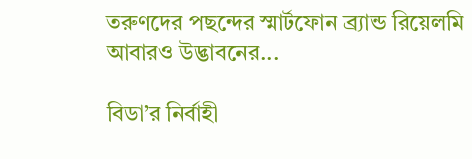তরুণদের পছন্দের স্মার্টফোন ব্র্যান্ড রিয়েলমি আবারও উদ্ভাবনের...

বিডা’র নির্বাহী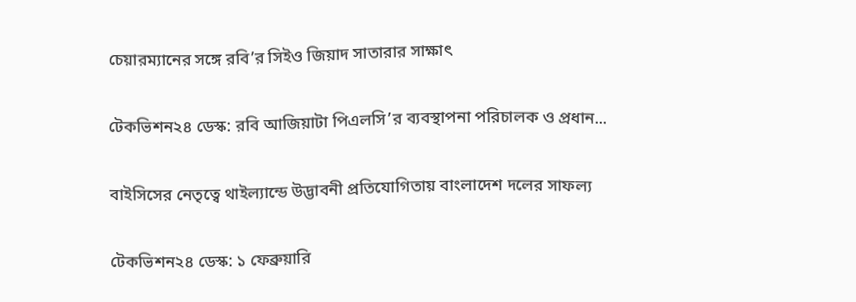চেয়ারম্যানের সঙ্গে রবি’র সিইও জিয়াদ সাতারার সাক্ষাৎ

টেকভিশন২৪ ডেস্ক: রবি আজিয়াটা পিএলসি’র ব্যবস্থাপনা পরিচালক ও প্রধান...

বাইসিসের নেতৃত্বে থাইল্যান্ডে উদ্ভাবনী প্রতিযোগিতায় বাংলাদেশ দলের সাফল্য

টেকভিশন২৪ ডেস্ক: ১ ফেব্রুয়ারি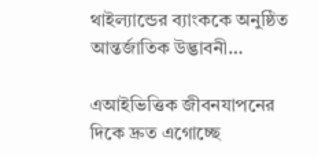থাইল্যান্ডের ব্যাংককে অনুষ্ঠিত আন্তর্জাতিক উদ্ভাবনী...

এআইভিত্তিক জীবনযাপনের দিকে দ্রুত এগোচ্ছে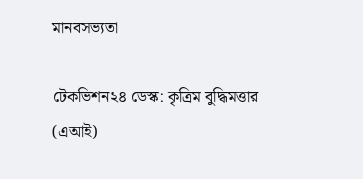মানবসভ্যতা

টেকভিশন২৪ ডেস্ক: কৃত্রিম বুদ্ধিমত্তার (এআই)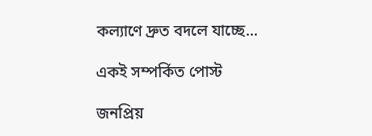কল্যাণে দ্রুত বদলে যাচ্ছে...

একই সম্পর্কিত পোস্ট

জনপ্রিয়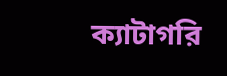ক্যাটাগরি